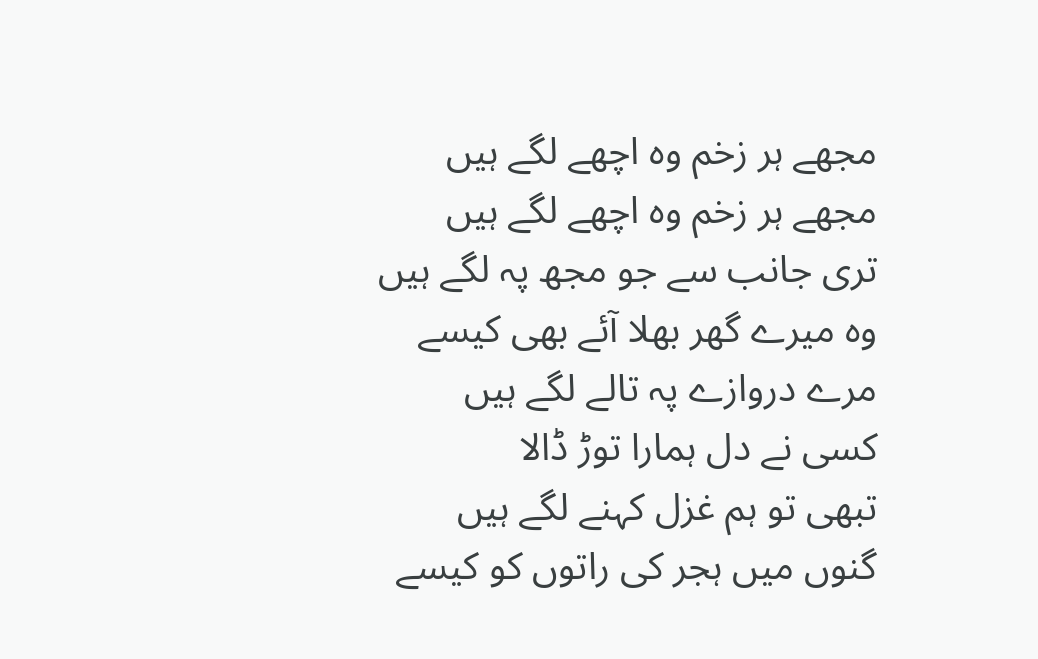مجھے ہر زخم وہ اچھے لگے ہیں
مجھے ہر زخم وہ اچھے لگے ہیں
تری جانب سے جو مجھ پہ لگے ہیں
وہ میرے گھر بھلا آئے بھی کیسے
مرے دروازے پہ تالے لگے ہیں
کسی نے دل ہمارا توڑ ڈالا
تبھی تو ہم غزل کہنے لگے ہیں
گنوں میں ہجر کی راتوں کو کیسے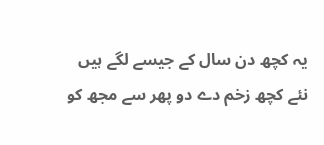یہ کچھ دن سال کے جیسے لگے ہیں
نئے کچھ زخم دے دو پھر سے مجھ کو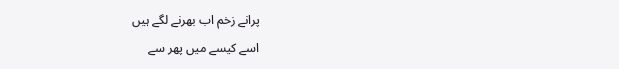پرانے زخم اب بھرنے لگے ہیں
اسے کیسے میں پھر سے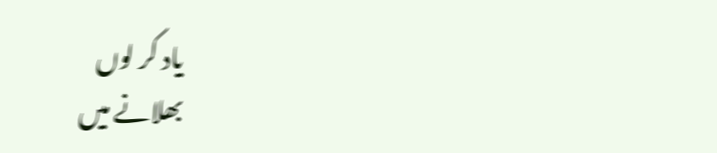یاد کر لوں
بھلانے میں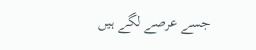جسے عرصے لگے ہیں